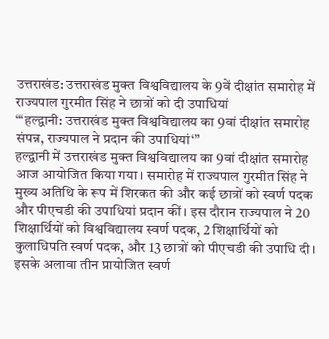उत्तराखंड: उत्तराखंड मुक्त विश्वविद्यालय के 9वें दीक्षांत समारोह में राज्यपाल गुरमीत सिंह ने छात्रों को दी उपाधियां
“‘हल्द्वानी: उत्तराखंड मुक्त विश्वविद्यालय का 9वां दीक्षांत समारोह संपन्न, राज्यपाल ने प्रदान की उपाधियां‘”
हल्द्वानी में उत्तराखंड मुक्त विश्वविद्यालय का 9वां दीक्षांत समारोह आज आयोजित किया गया। समारोह में राज्यपाल गुरमीत सिंह ने मुख्य अतिथि के रूप में शिरकत की और कई छात्रों को स्वर्ण पदक और पीएचडी की उपाधियां प्रदान कीं। इस दौरान राज्यपाल ने 20 शिक्षार्थियों को विश्वविद्यालय स्वर्ण पदक, 2 शिक्षार्थियों को कुलाधिपति स्वर्ण पदक, और 13 छात्रों को पीएचडी की उपाधि दी। इसके अलावा तीन प्रायोजित स्वर्ण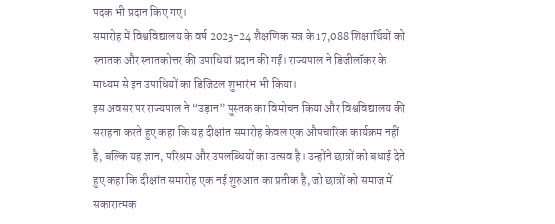पदक भी प्रदान किए गए।
समारोह में विश्वविद्यालय के वर्ष 2023-24 शैक्षणिक सत्र के 17,088 शिक्षार्थियों को स्नातक और स्नातकोत्तर की उपाधियां प्रदान की गईं। राज्यपाल ने डिजीलॉकर के माध्यम से इन उपाधियों का डिजिटल शुभारंभ भी किया।
इस अवसर पर राज्यपाल ने “उड़ान” पुस्तक का विमोचन किया और विश्वविद्यालय की सराहना करते हुए कहा कि यह दीक्षांत समारोह केवल एक औपचारिक कार्यक्रम नहीं है, बल्कि यह ज्ञान, परिश्रम और उपलब्धियों का उत्सव है। उन्होंने छात्रों को बधाई देते हुए कहा कि दीक्षांत समारोह एक नई शुरुआत का प्रतीक है, जो छात्रों को समाज में सकारात्मक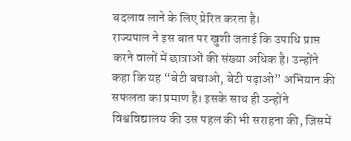बदलाव लाने के लिए प्रेरित करता है।
राज्यपाल ने इस बात पर खुशी जताई कि उपाधि प्राप्त करने वालों में छात्राओं की संख्या अधिक है। उन्होंने कहा कि यह “बेटी बचाओ, बेटी पढ़ाओ” अभियान की सफलता का प्रमाण है। इसके साथ ही उन्होंने विश्वविद्यालय की उस पहल की भी सराहना की, जिसमें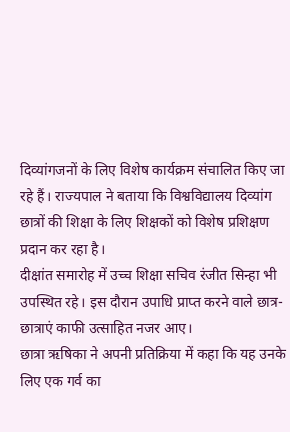दिव्यांगजनों के लिए विशेष कार्यक्रम संचालित किए जा रहे हैं। राज्यपाल ने बताया कि विश्वविद्यालय दिव्यांग छात्रों की शिक्षा के लिए शिक्षकों को विशेष प्रशिक्षण प्रदान कर रहा है।
दीक्षांत समारोह में उच्च शिक्षा सचिव रंजीत सिन्हा भी उपस्थित रहे। इस दौरान उपाधि प्राप्त करने वाले छात्र-छात्राएं काफी उत्साहित नजर आए।
छात्रा ऋषिका ने अपनी प्रतिक्रिया में कहा कि यह उनके लिए एक गर्व का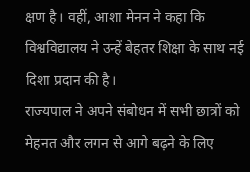क्षण है। वहीं, आशा मेनन ने कहा कि विश्वविद्यालय ने उन्हें बेहतर शिक्षा के साथ नई दिशा प्रदान की है।
राज्यपाल ने अपने संबोधन में सभी छात्रों को मेहनत और लगन से आगे बढ़ने के लिए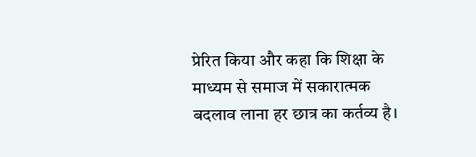प्रेरित किया और कहा कि शिक्षा के माध्यम से समाज में सकारात्मक बदलाव लाना हर छात्र का कर्तव्य है।